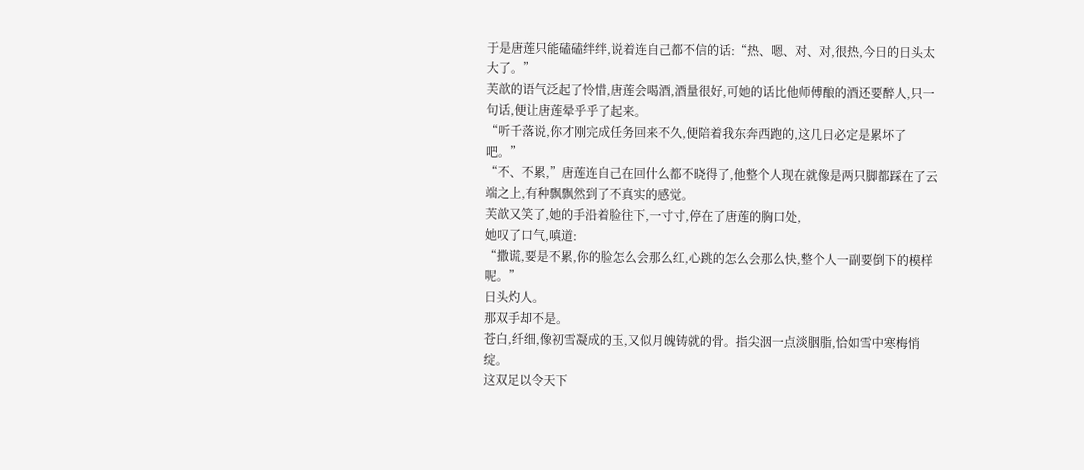于是唐莲只能磕磕绊绊,说着连自己都不信的话:“热、嗯、对、对,很热,今日的日头太大了。”
芙歆的语气泛起了怜惜,唐莲会喝酒,酒量很好,可她的话比他师傅酿的酒还要醉人,只一句话,便让唐莲晕乎乎了起来。
“听千落说,你才刚完成任务回来不久,便陪着我东奔西跑的,这几日必定是累坏了吧。”
“不、不累,”唐莲连自己在回什么都不晓得了,他整个人现在就像是两只脚都踩在了云端之上,有种飘飘然到了不真实的感觉。
芙歆又笑了,她的手沿着脸往下,一寸寸,停在了唐莲的胸口处,
她叹了口气,嗔道:
“撒谎,要是不累,你的脸怎么会那么红,心跳的怎么会那么快,整个人一副要倒下的模样呢。”
日头灼人。
那双手却不是。
苍白,纤细,像初雪凝成的玉,又似月魄铸就的骨。指尖洇一点淡胭脂,恰如雪中寒梅悄绽。
这双足以令天下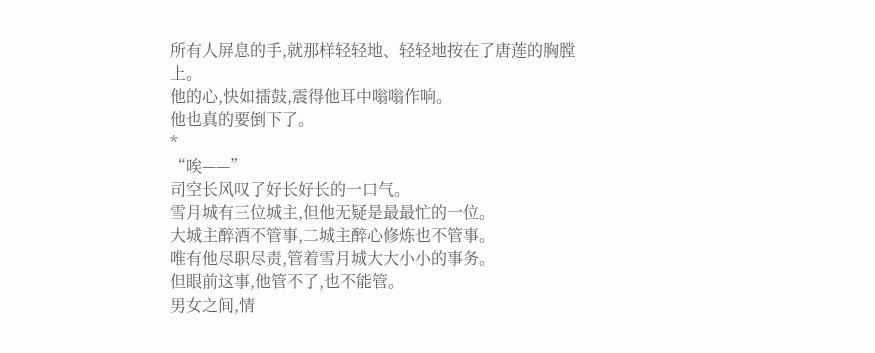所有人屏息的手,就那样轻轻地、轻轻地按在了唐莲的胸膛上。
他的心,快如擂鼓,震得他耳中嗡嗡作响。
他也真的要倒下了。
*
“唉——”
司空长风叹了好长好长的一口气。
雪月城有三位城主,但他无疑是最最忙的一位。
大城主醉酒不管事,二城主醉心修炼也不管事。
唯有他尽职尽责,管着雪月城大大小小的事务。
但眼前这事,他管不了,也不能管。
男女之间,情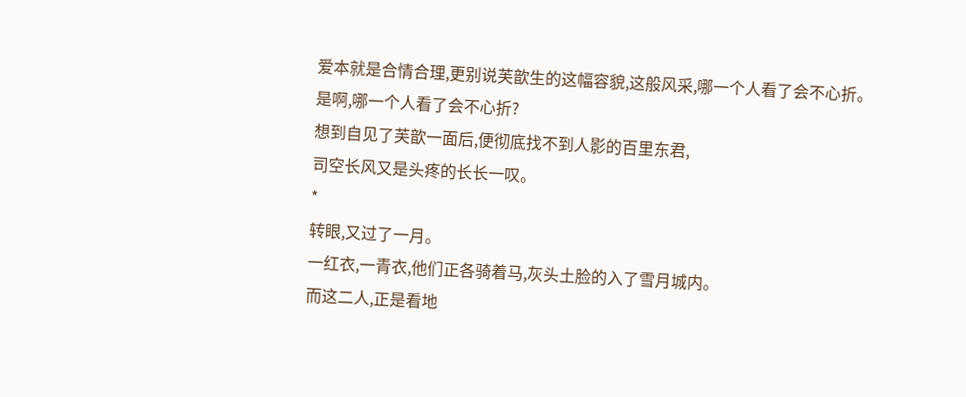爱本就是合情合理,更别说芙歆生的这幅容貌,这般风采,哪一个人看了会不心折。
是啊,哪一个人看了会不心折?
想到自见了芙歆一面后,便彻底找不到人影的百里东君,
司空长风又是头疼的长长一叹。
*
转眼,又过了一月。
一红衣,一青衣,他们正各骑着马,灰头土脸的入了雪月城内。
而这二人,正是看地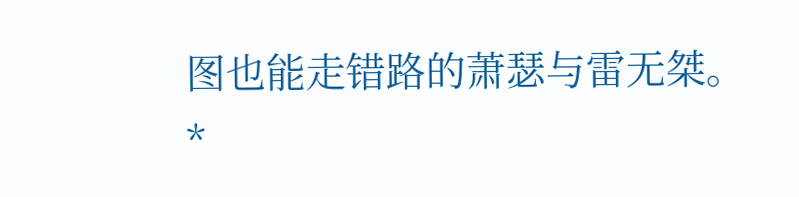图也能走错路的萧瑟与雷无桀。
*